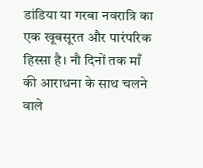डांडिया या गरबा नवरात्रि का एक खूबसूरत और पारंपरिक हिस्सा है। नौ दिनों तक माँ की आराधना के साथ चलने वाले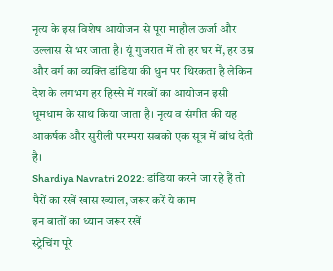नृत्य के इस विशेष आयोजन से पूरा माहौल ऊर्जा और उल्लास से भर जाता है। यूं गुजरात में तो हर घर में, हर उम्र और वर्ग का व्यक्ति डांडिया की धुन पर थिरकता है लेकिन देश के लगभग हर हिस्से में गरबों का आयोजन इसी धूमधाम के साथ किया जाता है। नृत्य व संगीत की यह आकर्षक और सुरीली परम्परा सबको एक सूत्र में बांध देती है।
Shardiya Navratri 2022: डांडिया करने जा रहे हैं तो पैरों का रखें खास ख्याल, जरूर करें ये काम
इन बातों का ध्यान जरूर रखें
स्ट्रेचिंग पूरे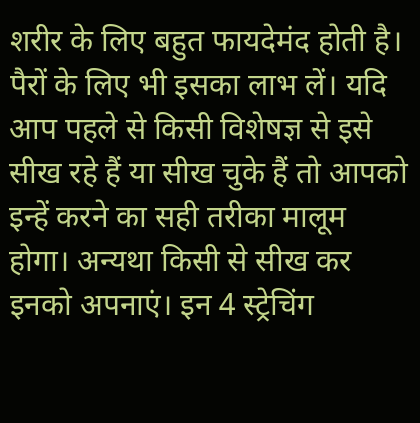शरीर के लिए बहुत फायदेमंद होती है। पैरों के लिए भी इसका लाभ लें। यदि आप पहले से किसी विशेषज्ञ से इसे सीख रहे हैं या सीख चुके हैं तो आपको इन्हें करने का सही तरीका मालूम होगा। अन्यथा किसी से सीख कर इनको अपनाएं। इन 4 स्ट्रेचिंग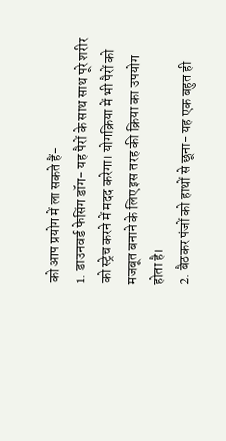को आप प्रयोग में ला सकते हैं-
1. डाउनवर्ड फेसिंग डॉग- यह पैरों के साथ साथ पूरे शरीर को स्ट्रेच करने में मदद करेगा। योगक्रिया में भी पैरों को मजबूत बनाने के लिए इस तरह की क्रिया का उपयोग होता है।
2. बैठकर पंजों को हाथों से छूना- यह एक बहुत ही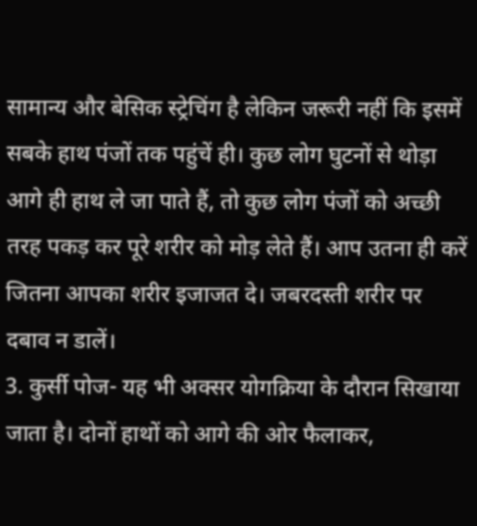सामान्य और बेसिक स्ट्रेचिंग है लेकिन जरूरी नहीं कि इसमें सबके हाथ पंजों तक पहुंचें ही। कुछ लोग घुटनों से थोड़ा आगे ही हाथ ले जा पाते हैं, तो कुछ लोग पंजों को अच्छी तरह पकड़ कर पूरे शरीर को मोड़ लेते हैं। आप उतना ही करें जितना आपका शरीर इजाजत दे। जबरदस्ती शरीर पर दबाव न डालें।
3. कुर्सी पोज- यह भी अक्सर योगक्रिया के दौरान सिखाया जाता है। दोनों हाथों को आगे की ओर फैलाकर,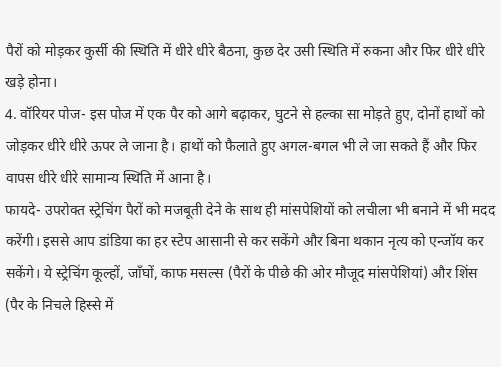पैरों को मोड़कर कुर्सी की स्थिति में धीरे धीरे बैठना, कुछ देर उसी स्थिति में रुकना और फिर धीरे धीरे खड़े होना।
4. वॉरियर पोज- इस पोज में एक पैर को आगे बढ़ाकर, घुटने से हल्का सा मोड़ते हुए, दोनों हाथों को जोड़कर धीरे धीरे ऊपर ले जाना है। हाथों को फैलाते हुए अगल-बगल भी ले जा सकते हैं और फिर वापस धीरे धीरे सामान्य स्थिति में आना है।
फायदे- उपरोक्त स्ट्रेचिंग पैरों को मजबूती देने के साथ ही मांसपेशियों को लचीला भी बनाने में भी मदद करेंगी। इससे आप डांडिया का हर स्टेप आसानी से कर सकेंगे और बिना थकान नृत्य को एन्जॉय कर सकेंगे। ये स्ट्रेचिंग कूल्हों, जाँघों, काफ मसल्स (पैरों के पीछे की ओर मौजूद मांसपेशियां) और शिंस (पैर के निचले हिस्से में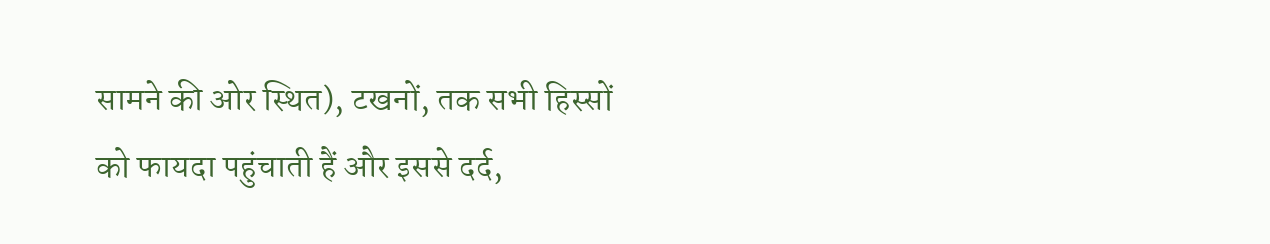सामने की ओर स्थित), टखनों, तक सभी हिस्सों को फायदा पहुंचाती हैं और इससे दर्द,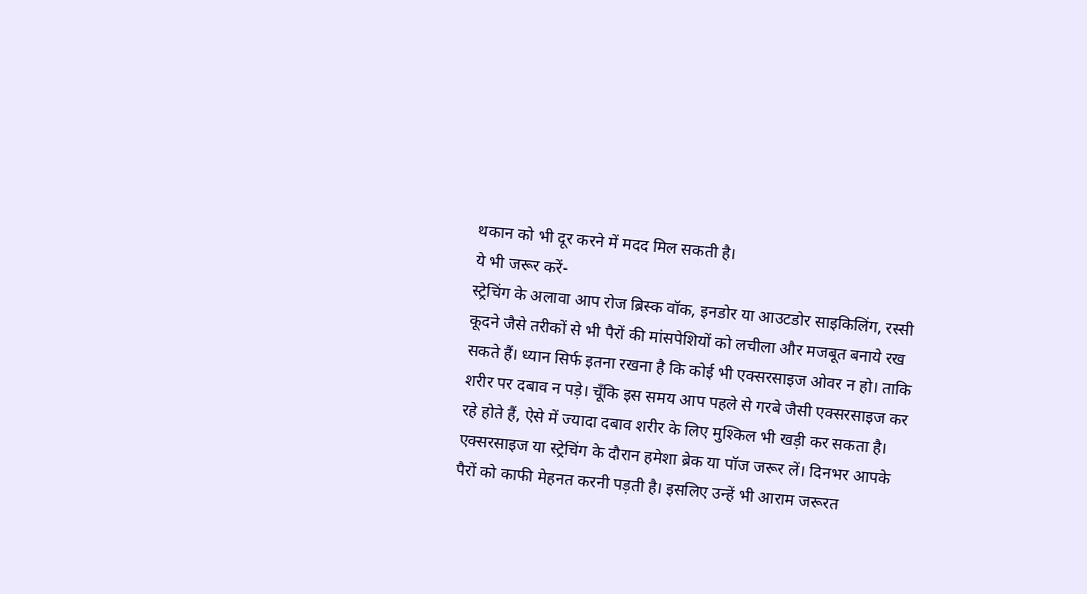थकान को भी दूर करने में मदद मिल सकती है।
ये भी जरूर करें-
स्ट्रेचिंग के अलावा आप रोज ब्रिस्क वॉक, इनडोर या आउटडोर साइकिलिंग, रस्सी कूदने जैसे तरीकों से भी पैरों की मांसपेशियों को लचीला और मजबूत बनाये रख सकते हैं। ध्यान सिर्फ इतना रखना है कि कोई भी एक्सरसाइज ओवर न हो। ताकि शरीर पर दबाव न पड़े। चूँकि इस समय आप पहले से गरबे जैसी एक्सरसाइज कर रहे होते हैं, ऐसे में ज्यादा दबाव शरीर के लिए मुश्किल भी खड़ी कर सकता है।
एक्सरसाइज या स्ट्रेचिंग के दौरान हमेशा ब्रेक या पॉज जरूर लें। दिनभर आपके पैरों को काफी मेहनत करनी पड़ती है। इसलिए उन्हें भी आराम जरूरत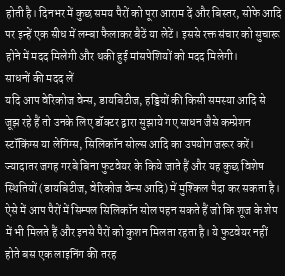होती है। दिनभर में कुछ समय पैरों को पूरा आराम दें और बिस्तर, सोफे आदि पर इन्हें एक सीध में लम्बा फैलाकर बैठें या लेटें। इससे रक्त संचार को सुचारू होने में मदद मिलेगी और थकी हुई मांसपेशियों को मदद मिलेगी।
साधनों की मदद लें
यदि आप वेरिकोज वेन्स, डायबिटीज, हड्डियों की किसी समस्या आदि से जूझ रहे हैं तो उनके लिए डॉक्टर द्वारा सुझाये गए साधन जैसे कम्प्रेशन स्टॉकिंग्स या लेगिंग्स, सिलिकॉन सोल्स आदि का उपयोग जरूर करें। ज्यादातर जगह गरबे बिना फुटवेयर के किये जाते हैं और यह कुछ विशेष स्थितियों (डायबिटीज, वेरिकोज वेन्स आदि) में मुश्किल पैदा कर सकता है। ऐसे में आप पैरों में सिम्पल सिलिकॉन सोल पहन सकते हैं जो कि शूज के शेप में भी मिलते हैं और इनसे पैरों को कुशन मिलता रहता है। ये फुटवेयर नहीं होते बस एक लाइनिंग की तरह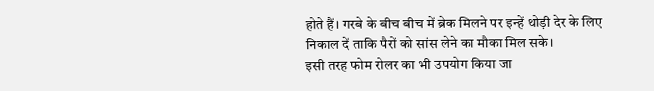होते हैं। गरबे के बीच बीच में ब्रेक मिलने पर इन्हें थोड़ी देर के लिए निकाल दें ताकि पैरों को सांस लेने का मौका मिल सके।
इसी तरह फोम रोलर का भी उपयोग किया जा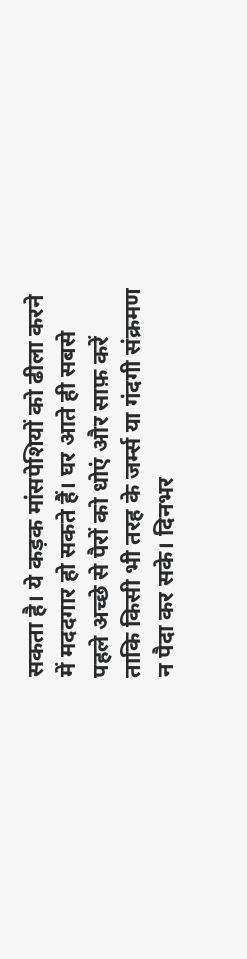सकता है। ये कड़क मांसपेशियों को ढीला करने में मददगार हो सकते हैं। घर आते ही सबसे पहले अच्छे से पैरों को धोएं और साफ़ करें ताकि किसी भी तरह के जर्म्स या गंदगी संक्रमण न पैदा कर सके। दिनभर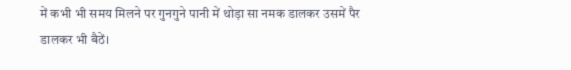में कभी भी समय मिलने पर गुनगुने पानी में थोड़ा सा नमक डालकर उसमें पैर डालकर भी बैठें।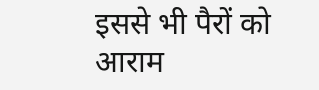इससे भी पैरों को आराम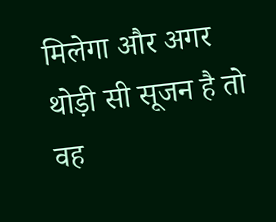मिलेगा और अगर थोड़ी सी सूजन है तो वह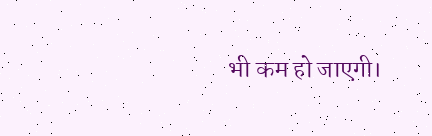भी कम हो जाएगी।